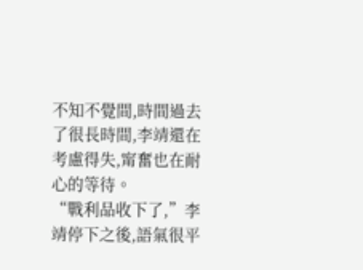不知不覺間,時間過去了很長時間,李靖還在考慮得失,甯奮也在耐心的等待。
“戰利品收下了,”李靖停下之後,語氣很平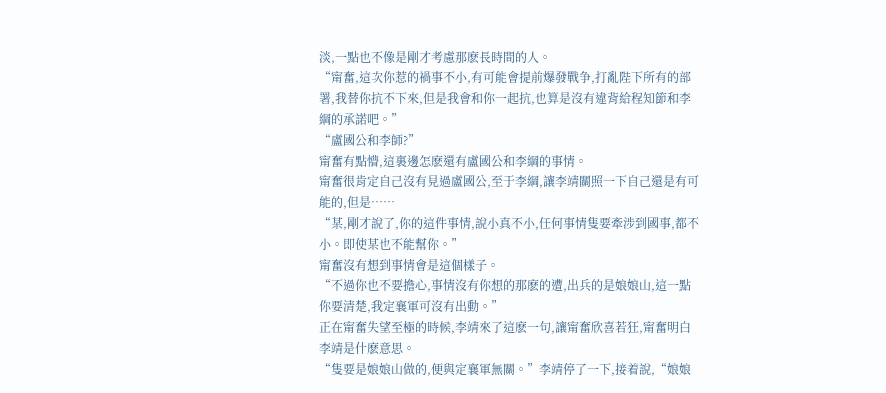淡,一點也不像是剛才考慮那麽長時間的人。
“甯奮,這次你惹的禍事不小,有可能會提前爆發戰争,打亂陛下所有的部署,我替你抗不下來,但是我會和你一起抗,也算是沒有違背給程知節和李綱的承諾吧。”
“盧國公和李師?”
甯奮有點懵,這裏邊怎麽還有盧國公和李綱的事情。
甯奮很肯定自己沒有見過盧國公,至于李綱,讓李靖關照一下自己還是有可能的,但是……
“某,剛才說了,你的這件事情,說小真不小,任何事情隻要牽涉到國事,都不小。即使某也不能幫你。”
甯奮沒有想到事情會是這個樣子。
“不過你也不要擔心,事情沒有你想的那麽的遭,出兵的是娘娘山,這一點你要清楚,我定襄軍可沒有出動。”
正在甯奮失望至極的時候,李靖來了這麽一句,讓甯奮欣喜若狂,甯奮明白李靖是什麽意思。
“隻要是娘娘山做的,便與定襄軍無關。”李靖停了一下,接着說,“娘娘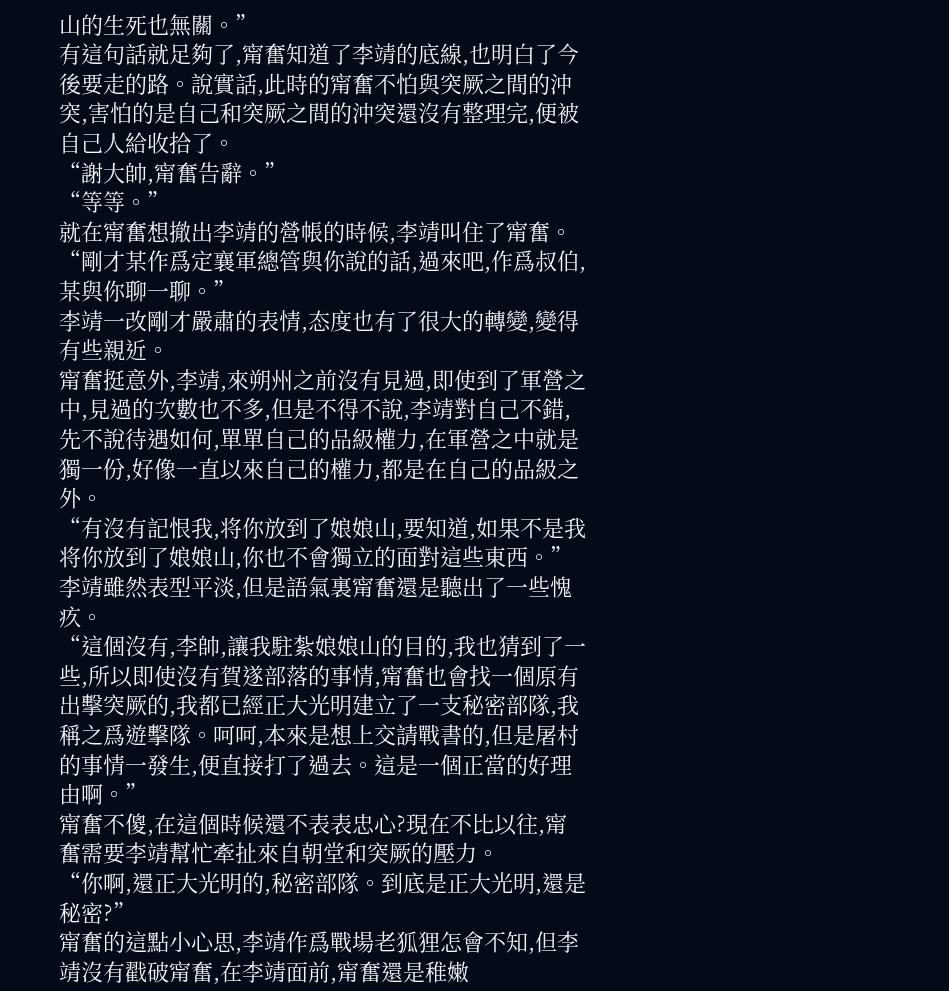山的生死也無關。”
有這句話就足夠了,甯奮知道了李靖的底線,也明白了今後要走的路。說實話,此時的甯奮不怕與突厥之間的沖突,害怕的是自己和突厥之間的沖突還沒有整理完,便被自己人給收拾了。
“謝大帥,甯奮告辭。”
“等等。”
就在甯奮想撤出李靖的營帳的時候,李靖叫住了甯奮。
“剛才某作爲定襄軍總管與你說的話,過來吧,作爲叔伯,某與你聊一聊。”
李靖一改剛才嚴肅的表情,态度也有了很大的轉變,變得有些親近。
甯奮挺意外,李靖,來朔州之前沒有見過,即使到了軍營之中,見過的次數也不多,但是不得不說,李靖對自己不錯,先不說待遇如何,單單自己的品級權力,在軍營之中就是獨一份,好像一直以來自己的權力,都是在自己的品級之外。
“有沒有記恨我,将你放到了娘娘山,要知道,如果不是我将你放到了娘娘山,你也不會獨立的面對這些東西。”
李靖雖然表型平淡,但是語氣裏甯奮還是聽出了一些愧疚。
“這個沒有,李帥,讓我駐紮娘娘山的目的,我也猜到了一些,所以即使沒有賀遂部落的事情,甯奮也會找一個原有出擊突厥的,我都已經正大光明建立了一支秘密部隊,我稱之爲遊擊隊。呵呵,本來是想上交請戰書的,但是屠村的事情一發生,便直接打了過去。這是一個正當的好理由啊。”
甯奮不傻,在這個時候還不表表忠心?現在不比以往,甯奮需要李靖幫忙牽扯來自朝堂和突厥的壓力。
“你啊,還正大光明的,秘密部隊。到底是正大光明,還是秘密?”
甯奮的這點小心思,李靖作爲戰場老狐狸怎會不知,但李靖沒有戳破甯奮,在李靖面前,甯奮還是稚嫩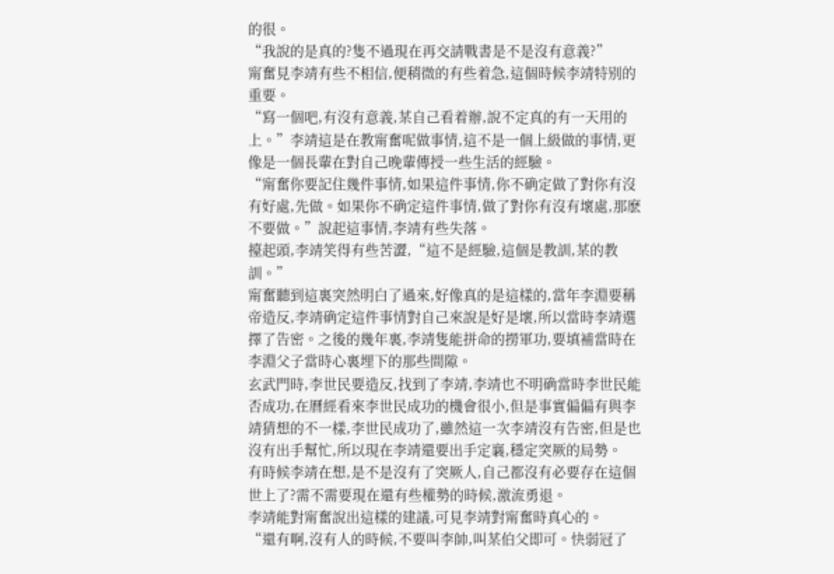的很。
“我說的是真的?隻不過現在再交請戰書是不是沒有意義?”
甯奮見李靖有些不相信,便稍微的有些着急,這個時候李靖特别的重要。
“寫一個吧,有沒有意義,某自己看着辦,說不定真的有一天用的上。”李靖這是在教甯奮呢做事情,這不是一個上級做的事情,更像是一個長輩在對自己晚輩傳授一些生活的經驗。
“甯奮你要記住幾件事情,如果這件事情,你不确定做了對你有沒有好處,先做。如果你不确定這件事情,做了對你有沒有壞處,那麽不要做。”說起這事情,李靖有些失落。
擡起頭,李靖笑得有些苦澀,“這不是經驗,這個是教訓,某的教訓。”
甯奮聽到這裏突然明白了過來,好像真的是這樣的,當年李淵要稱帝造反,李靖确定這件事情對自己來說是好是壞,所以當時李靖選擇了告密。之後的幾年裏,李靖隻能拼命的撈軍功,要填補當時在李淵父子當時心裏埋下的那些間隙。
玄武門時,李世民要造反,找到了李靖,李靖也不明确當時李世民能否成功,在曆經看來李世民成功的機會很小,但是事實偏偏有與李靖猜想的不一樣,李世民成功了,雖然這一次李靖沒有告密,但是也沒有出手幫忙,所以現在李靖還要出手定襄,穩定突厥的局勢。
有時候李靖在想,是不是沒有了突厥人,自己都沒有必要存在這個世上了?需不需要現在還有些權勢的時候,激流勇退。
李靖能對甯奮說出這樣的建議,可見李靖對甯奮時真心的。
“還有啊,沒有人的時候,不要叫李帥,叫某伯父即可。快弱冠了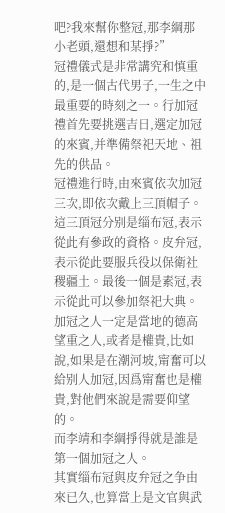吧?我來幫你整冠,那李綱那小老頭,還想和某掙?”
冠禮儀式是非常講究和慎重的,是一個古代男子,一生之中最重要的時刻之一。行加冠禮首先要挑選吉日,選定加冠的來賓,并準備祭祀天地、祖先的供品。
冠禮進行時,由來賓依次加冠三次,即依次戴上三頂帽子。
這三頂冠分别是缁布冠,表示從此有參政的資格。皮弁冠,表示從此要服兵役以保衛社稷疆土。最後一個是素冠,表示從此可以參加祭祀大典。
加冠之人一定是當地的德高望重之人,或者是權貴,比如說,如果是在潮河坡,甯奮可以給别人加冠,因爲甯奮也是權貴,對他們來說是需要仰望的。
而李靖和李綱掙得就是誰是第一個加冠之人。
其實缁布冠與皮弁冠之争由來已久,也算當上是文官與武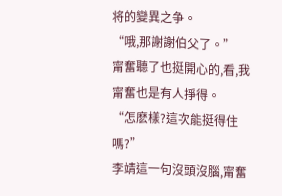将的變異之争。
“哦,那謝謝伯父了。”
甯奮聽了也挺開心的,看,我甯奮也是有人掙得。
“怎麽樣?這次能挺得住嗎?”
李靖這一句沒頭沒腦,甯奮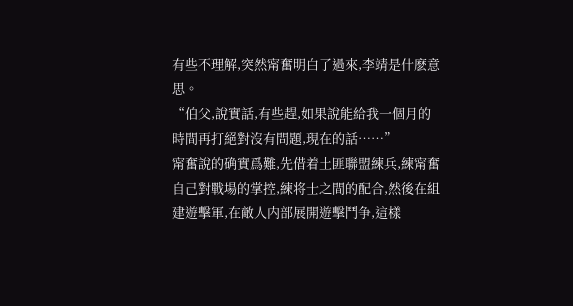有些不理解,突然甯奮明白了過來,李靖是什麽意思。
“伯父,說實話,有些趕,如果說能給我一個月的時間再打絕對沒有問題,現在的話……”
甯奮說的确實爲難,先借着土匪聯盟練兵,練甯奮自己對戰場的掌控,練将士之間的配合,然後在組建遊擊軍,在敵人内部展開遊擊鬥争,這樣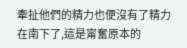牽扯他們的精力也便沒有了精力在南下了,這是甯奮原本的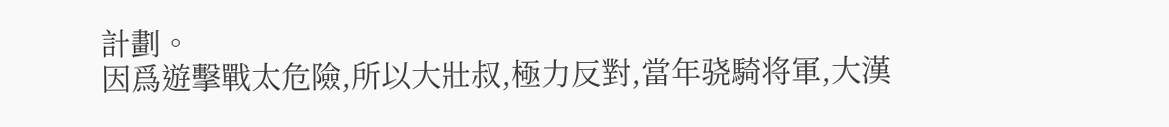計劃。
因爲遊擊戰太危險,所以大壯叔,極力反對,當年骁騎将軍,大漢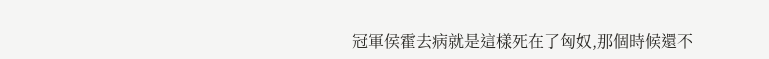冠軍侯霍去病就是這樣死在了匈奴,那個時候還不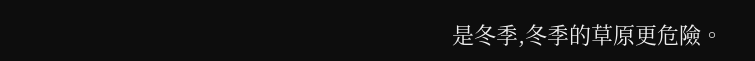是冬季,冬季的草原更危險。